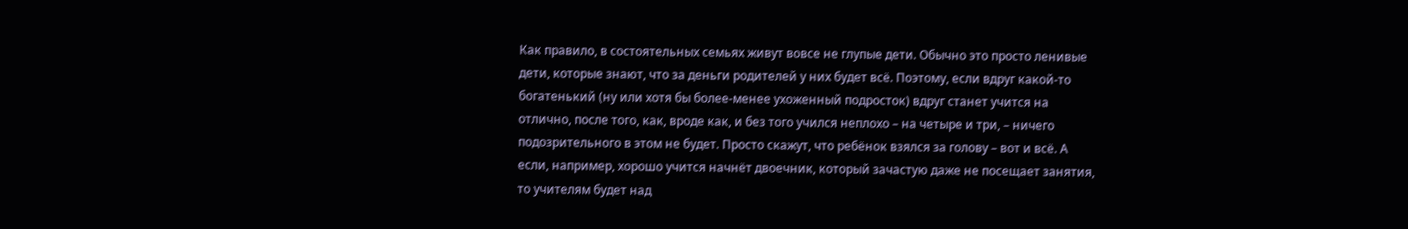Как правило, в состоятельных семьях живут вовсе не глупые дети. Обычно это просто ленивые дети, которые знают, что за деньги родителей у них будет всё. Поэтому, если вдруг какой-то богатенький (ну или хотя бы более-менее ухоженный подросток) вдруг станет учится на отлично, после того, как, вроде как, и без того учился неплохо – на четыре и три, – ничего подозрительного в этом не будет. Просто скажут, что ребёнок взялся за голову – вот и всё. А если, например, хорошо учится начнёт двоечник, который зачастую даже не посещает занятия, то учителям будет над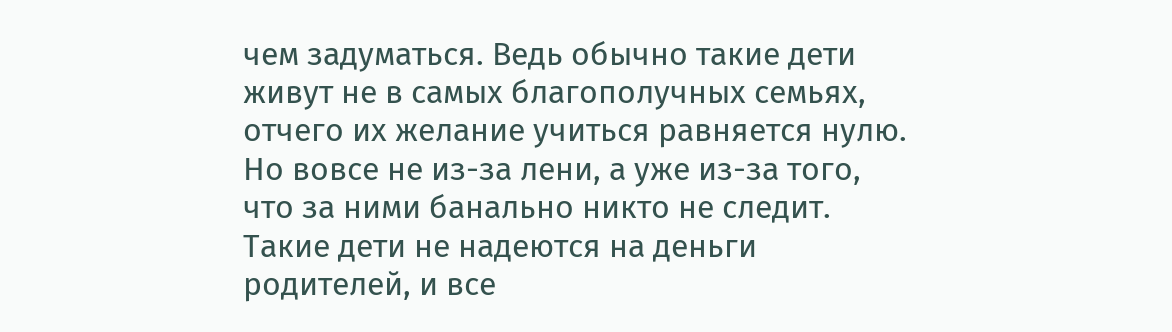чем задуматься. Ведь обычно такие дети живут не в самых благополучных семьях, отчего их желание учиться равняется нулю. Но вовсе не из-за лени, а уже из-за того, что за ними банально никто не следит. Такие дети не надеются на деньги родителей, и все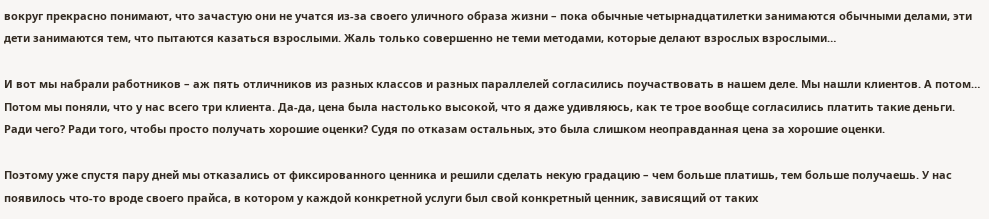вокруг прекрасно понимают, что зачастую они не учатся из-за своего уличного образа жизни – пока обычные четырнадцатилетки занимаются обычными делами, эти дети занимаются тем, что пытаются казаться взрослыми. Жаль только совершенно не теми методами, которые делают взрослых взрослыми…

И вот мы набрали работников – аж пять отличников из разных классов и разных параллелей согласились поучаствовать в нашем деле. Мы нашли клиентов. А потом… Потом мы поняли, что у нас всего три клиента. Да-да, цена была настолько высокой, что я даже удивляюсь, как те трое вообще согласились платить такие деньги. Ради чего? Ради того, чтобы просто получать хорошие оценки? Судя по отказам остальных, это была слишком неоправданная цена за хорошие оценки.

Поэтому уже спустя пару дней мы отказались от фиксированного ценника и решили сделать некую градацию – чем больше платишь, тем больше получаешь. У нас появилось что-то вроде своего прайса, в котором у каждой конкретной услуги был свой конкретный ценник, зависящий от таких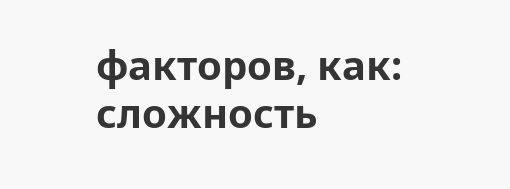факторов, как: сложность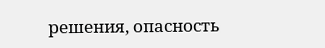решения, опасность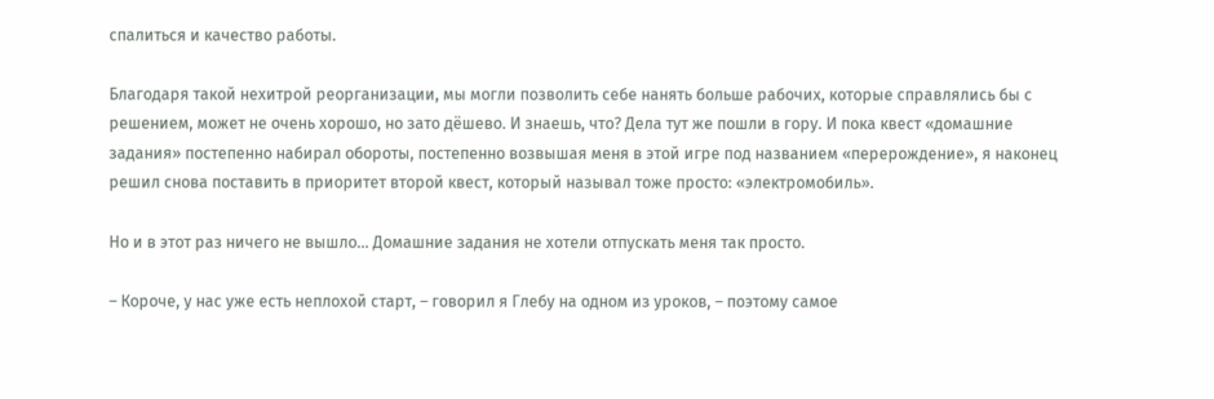спалиться и качество работы.

Благодаря такой нехитрой реорганизации, мы могли позволить себе нанять больше рабочих, которые справлялись бы с решением, может не очень хорошо, но зато дёшево. И знаешь, что? Дела тут же пошли в гору. И пока квест «домашние задания» постепенно набирал обороты, постепенно возвышая меня в этой игре под названием «перерождение», я наконец решил снова поставить в приоритет второй квест, который называл тоже просто: «электромобиль».

Но и в этот раз ничего не вышло… Домашние задания не хотели отпускать меня так просто.

– Короче, у нас уже есть неплохой старт, – говорил я Глебу на одном из уроков, – поэтому самое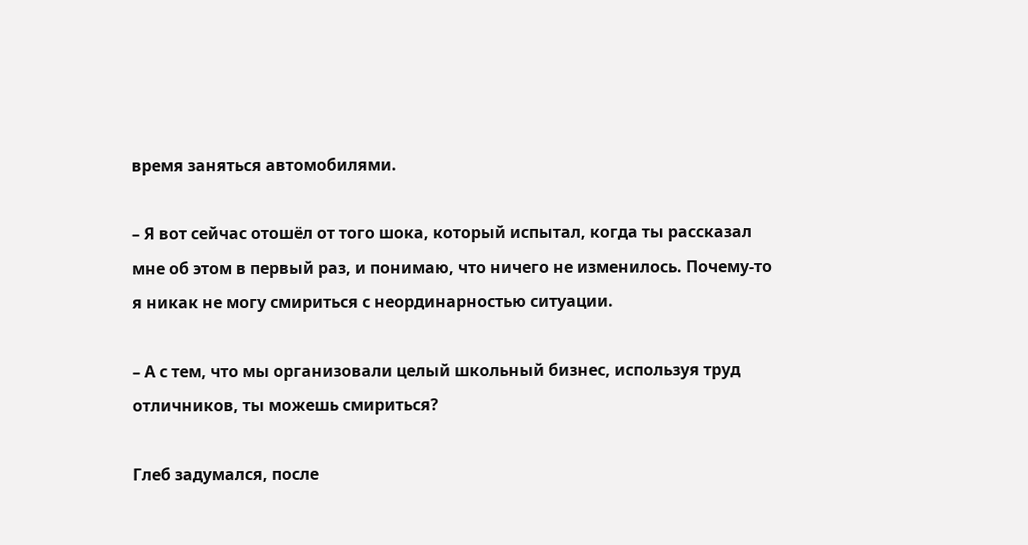время заняться автомобилями.

– Я вот сейчас отошёл от того шока, который испытал, когда ты рассказал мне об этом в первый раз, и понимаю, что ничего не изменилось. Почему-то я никак не могу смириться с неординарностью ситуации.

– А с тем, что мы организовали целый школьный бизнес, используя труд отличников, ты можешь смириться?

Глеб задумался, после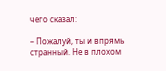чего сказал:

– Пожалуй, ты и впрямь странный. Не в плохом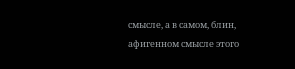смысле, а в самом, блин, афигенном смысле этого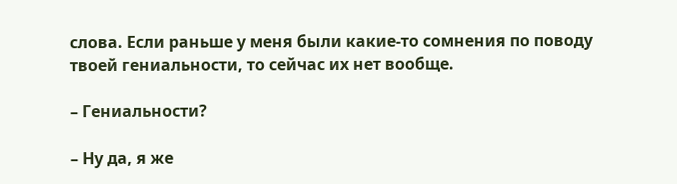слова. Если раньше у меня были какие-то сомнения по поводу твоей гениальности, то сейчас их нет вообще.

– Гениальности?

– Ну да, я же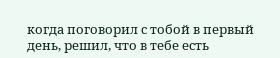когда поговорил с тобой в первый день, решил, что в тебе есть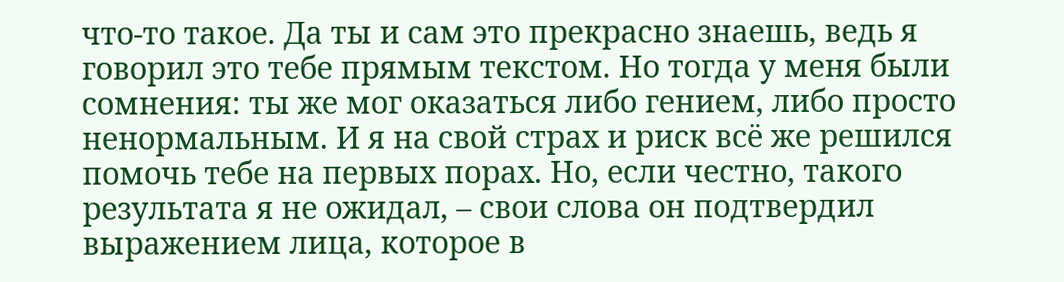что-то такое. Да ты и сам это прекрасно знаешь, ведь я говорил это тебе прямым текстом. Но тогда у меня были сомнения: ты же мог оказаться либо гением, либо просто ненормальным. И я на свой страх и риск всё же решился помочь тебе на первых порах. Но, если честно, такого результата я не ожидал, – свои слова он подтвердил выражением лица, которое в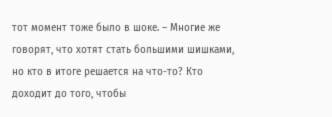тот момент тоже было в шоке. – Многие же говорят, что хотят стать большими шишками, но кто в итоге решается на что-то? Кто доходит до того, чтобы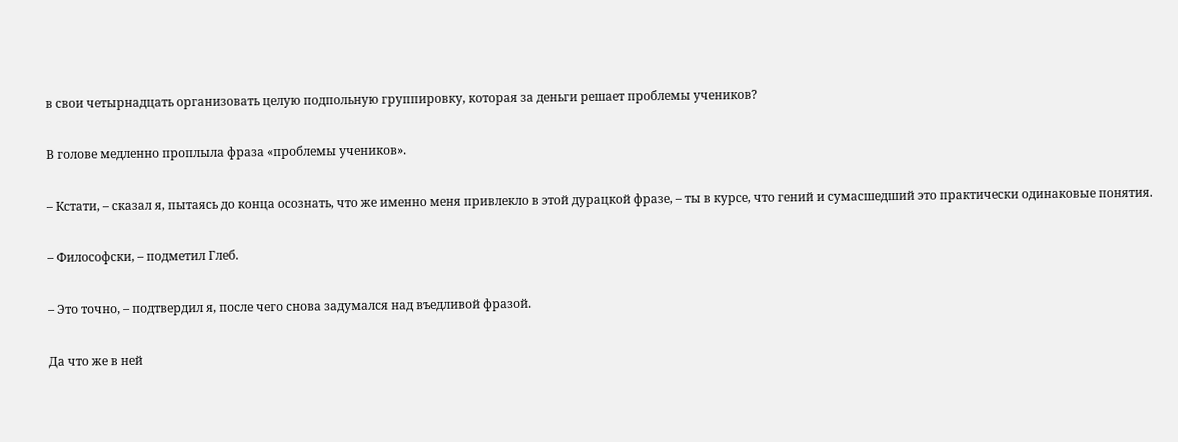в свои четырнадцать организовать целую подпольную группировку, которая за деньги решает проблемы учеников?

В голове медленно проплыла фраза «проблемы учеников».

– Кстати, – сказал я, пытаясь до конца осознать, что же именно меня привлекло в этой дурацкой фразе, – ты в курсе, что гений и сумасшедший это практически одинаковые понятия.

– Философски, – подметил Глеб.

– Это точно, – подтвердил я, после чего снова задумался над въедливой фразой.

Да что же в ней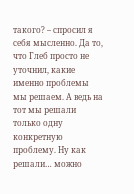такого? – спросил я себя мысленно. Да то, что Глеб просто не уточнил, какие именно проблемы мы решаем. А ведь на тот мы решали только одну конкретную проблему. Ну как решали… можно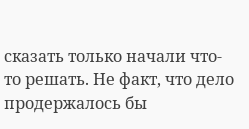сказать только начали что-то решать. Не факт, что дело продержалось бы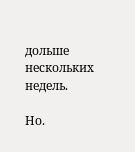дольше нескольких недель.

Но.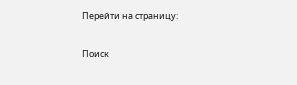Перейти на страницу:

Поиск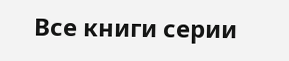Все книги серии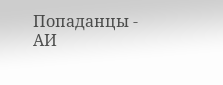Попаданцы - АИ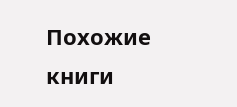Похожие книги